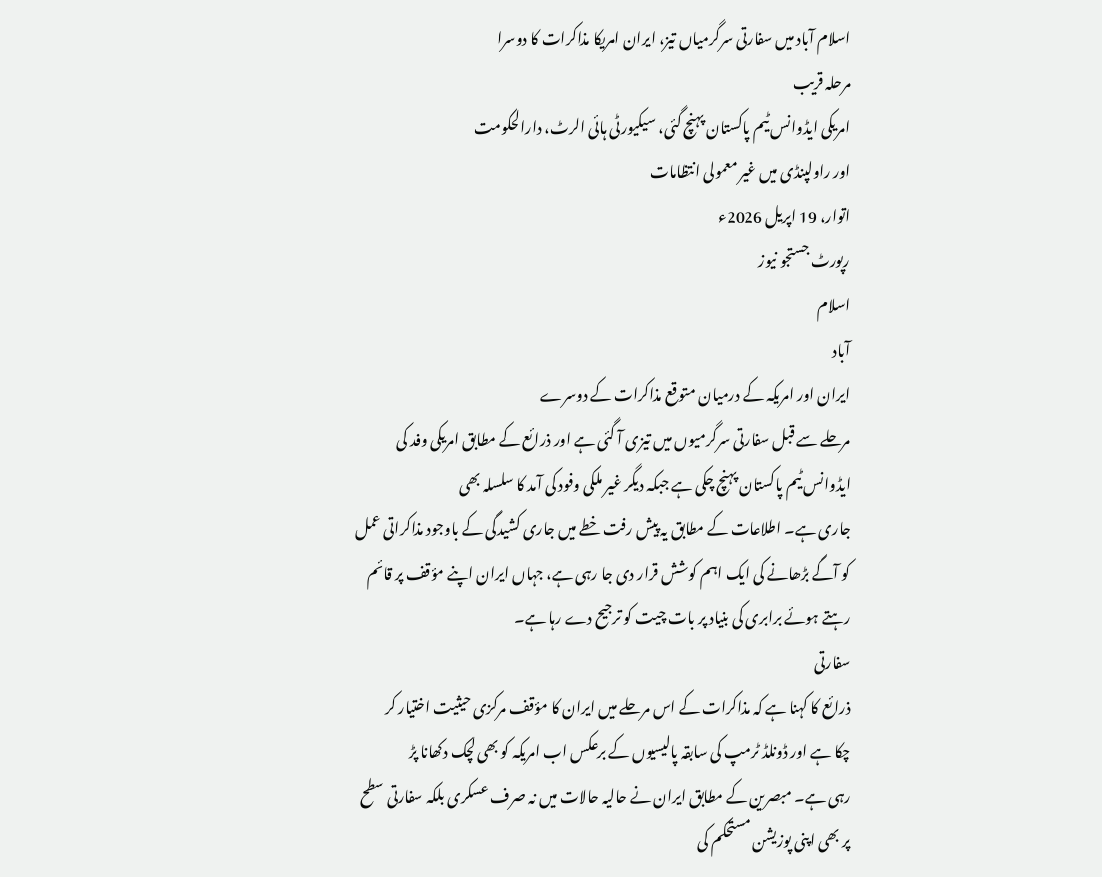اسلام آباد میں سفارتی سرگرمیاں تیز، ایران امریکا مذاکرات کا دوسرا
مرحلہ قریب
امریکی ایڈوانس ٹیم پاکستان پہنچ گئی، سیکیورٹی ہائی الرٹ، دارالحکومت
اور راولپنڈی میں غیر معمولی انتظامات
اتوار، 19 اپریل 2026ء
رپورٹ جستجو نیوز
اسلام
آباد
ایران اور امریکہ کے درمیان متوقع مذاکرات کے دوسرے
مرحلے سے قبل سفارتی سرگرمیوں میں تیزی آ گئی ہے اور ذرائع کے مطابق امریکی وفد کی
ایڈوانس ٹیم پاکستان پہنچ چکی ہے جبکہ دیگر غیر ملکی وفود کی آمد کا سلسلہ بھی
جاری ہے۔ اطلاعات کے مطابق یہ پیش رفت خطے میں جاری کشیدگی کے باوجود مذاکراتی عمل
کو آگے بڑھانے کی ایک اہم کوشش قرار دی جا رہی ہے، جہاں ایران اپنے مؤقف پر قائم
رہتے ہوئے برابری کی بنیاد پر بات چیت کو ترجیح دے رہا ہے۔
سفارتی
ذرائع کا کہنا ہے کہ مذاکرات کے اس مرحلے میں ایران کا مؤقف مرکزی حیثیت اختیار کر
چکا ہے اور ڈونلڈ ٹرمپ کی سابقہ پالیسیوں کے برعکس اب امریکہ کو بھی لچک دکھانا پڑ
رہی ہے۔ مبصرین کے مطابق ایران نے حالیہ حالات میں نہ صرف عسکری بلکہ سفارتی سطح
پر بھی اپنی پوزیشن مستحکم کی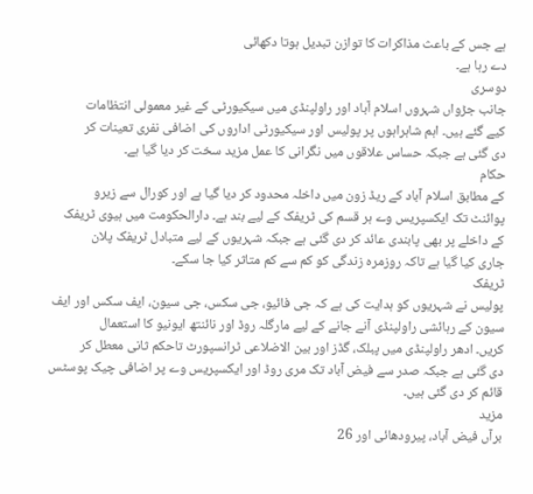ہے جس کے باعث مذاکرات کا توازن تبدیل ہوتا دکھائی
دے رہا ہے۔
دوسری
جانب جڑواں شہروں اسلام آباد اور راولپنڈی میں سیکیورٹی کے غیر معمولی انتظامات
کیے گئے ہیں۔ اہم شاہراہوں پر پولیس اور سیکیورٹی اداروں کی اضافی نفری تعینات کر
دی گئی ہے جبکہ حساس علاقوں میں نگرانی کا عمل مزید سخت کر دیا گیا ہے۔
حکام
کے مطابق اسلام آباد کے ریڈ زون میں داخلہ محدود کر دیا گیا ہے اور کورال سے زیرو
پوائنٹ تک ایکسپریس وے ہر قسم کی ٹریفک کے لیے بند ہے۔ دارالحکومت میں ہیوی ٹریفک
کے داخلے پر بھی پابندی عائد کر دی گئی ہے جبکہ شہریوں کے لیے متبادل ٹریفک پلان
جاری کیا گیا ہے تاکہ روزمرہ زندگی کو کم سے کم متاثر کیا جا سکے۔
ٹریفک
پولیس نے شہریوں کو ہدایت کی ہے کہ جی فائیو، جی سکس، جی سیون، ایف سکس اور ایف
سیون کے رہائشی راولپنڈی آنے جانے کے لیے مارگلہ روڈ اور نائنتھ ایونیو کا استعمال
کریں۔ ادھر راولپنڈی میں پبلک، گڈز اور بین الاضلاعی ٹرانسپورٹ تاحکم ثانی معطل کر
دی گئی ہے جبکہ صدر سے فیض آباد تک مری روڈ اور ایکسپریس وے پر اضافی چیک پوسٹس
قائم کر دی گئی ہیں۔
مزید
برآں فیض آباد، پیرودھائی اور 26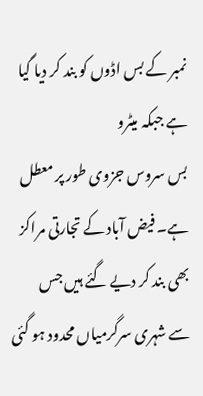نمبر کے بس اڈوں کو بند کر دیا گیا ہے جبکہ میٹرو
بس سروس جزوی طور پر معطل ہے۔ فیض آباد کے تجارتی مراکز بھی بند کر دیے گئے ہیں جس
سے شہری سرگرمیاں محدود ہو گئی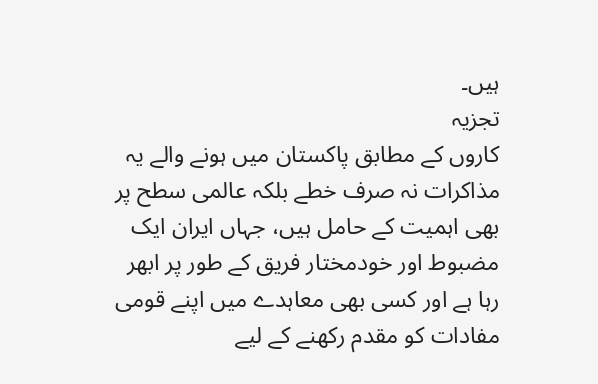ہیں۔
تجزیہ
کاروں کے مطابق پاکستان میں ہونے والے یہ مذاکرات نہ صرف خطے بلکہ عالمی سطح پر
بھی اہمیت کے حامل ہیں، جہاں ایران ایک مضبوط اور خودمختار فریق کے طور پر ابھر
رہا ہے اور کسی بھی معاہدے میں اپنے قومی مفادات کو مقدم رکھنے کے لیے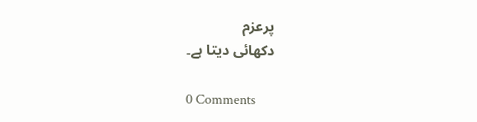پرعزم
دکھائی دیتا ہے۔

0 Comments